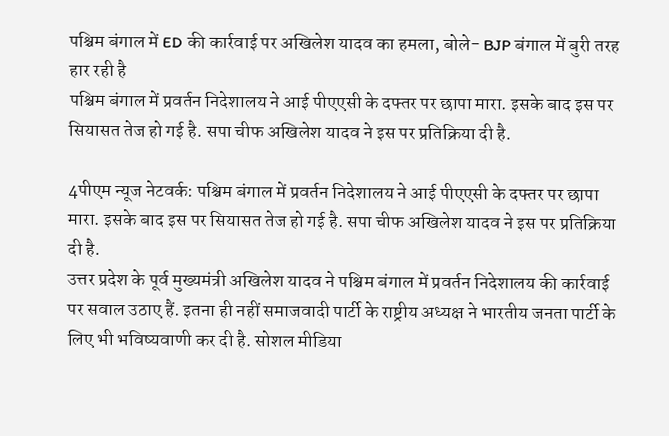पश्चिम बंगाल में ED की कार्रवाई पर अखिलेश यादव का हमला, बोले- BJP बंगाल में बुरी तरह हार रही है
पश्चिम बंगाल में प्रवर्तन निदेशालय ने आई पीएएसी के दफ्तर पर छापा मारा. इसके बाद इस पर सियासत तेज हो गई है. सपा चीफ अखिलेश यादव ने इस पर प्रतिक्रिया दी है.

4पीएम न्यूज नेटवर्क: पश्चिम बंगाल में प्रवर्तन निदेशालय ने आई पीएएसी के दफ्तर पर छापा मारा. इसके बाद इस पर सियासत तेज हो गई है. सपा चीफ अखिलेश यादव ने इस पर प्रतिक्रिया दी है.
उत्तर प्रदेश के पूर्व मुख्यमंत्री अखिलेश यादव ने पश्चिम बंगाल में प्रवर्तन निदेशालय की कार्रवाई पर सवाल उठाए हैं. इतना ही नहीं समाजवादी पार्टी के राष्ट्रीय अध्यक्ष ने भारतीय जनता पार्टी के लिए भी भविष्यवाणी कर दी है. सोशल मीडिया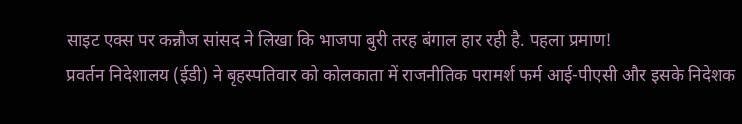साइट एक्स पर कन्नौज सांसद ने लिखा कि भाजपा बुरी तरह बंगाल हार रही है. पहला प्रमाण!
प्रवर्तन निदेशालय (ईडी) ने बृहस्पतिवार को कोलकाता में राजनीतिक परामर्श फर्म आई-पीएसी और इसके निदेशक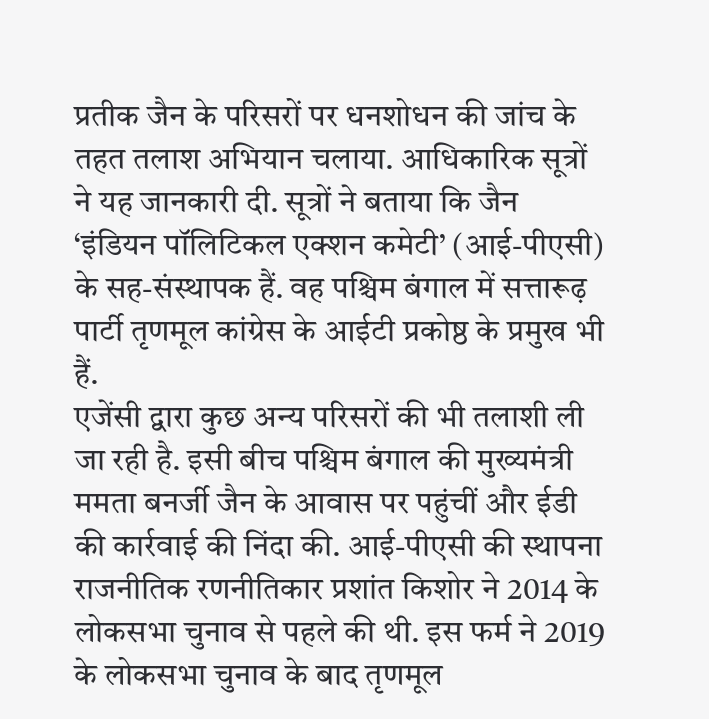प्रतीक जैन के परिसरों पर धनशोधन की जांच के तहत तलाश अभियान चलाया. आधिकारिक सूत्रों ने यह जानकारी दी. सूत्रों ने बताया कि जैन ‘इंडियन पॉलिटिकल एक्शन कमेटी’ (आई-पीएसी) के सह-संस्थापक हैं. वह पश्चिम बंगाल में सत्तारूढ़ पार्टी तृणमूल कांग्रेस के आईटी प्रकोष्ठ के प्रमुख भी हैं.
एजेंसी द्वारा कुछ अन्य परिसरों की भी तलाशी ली जा रही है. इसी बीच पश्चिम बंगाल की मुख्यमंत्री ममता बनर्जी जैन के आवास पर पहुंचीं और ईडी की कार्रवाई की निंदा की. आई-पीएसी की स्थापना राजनीतिक रणनीतिकार प्रशांत किशोर ने 2014 के लोकसभा चुनाव से पहले की थी. इस फर्म ने 2019 के लोकसभा चुनाव के बाद तृणमूल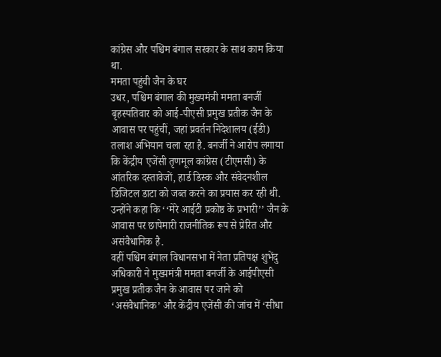कांग्रेस और पश्चिम बंगाल सरकार के साथ काम किया था.
ममता पहुंची जैन के घर
उधर, पश्चिम बंगाल की मुख्यमंत्री ममता बनर्जी बृहस्पतिवार को आई-पीएसी प्रमुख प्रतीक जैन के आवास पर पहुंचीं, जहां प्रवर्तन निदेशालय (ईडी) तलाश अभियान चला रहा है. बनर्जी ने आरोप लगाया कि केंद्रीय एजेंसी तृणमूल कांग्रेस (टीएमसी) के आंतरिक दस्तावेजों, हार्ड डिस्क और संवेदनशील डिजिटल डाटा को जब्त करने का प्रयास कर रही थी. उन्होंने कहा कि ‘‘मेरे आईटी प्रकोष्ठ के प्रभारी’’ जैन के आवास पर छापेमारी राजनीतिक रूप से प्रेरित और असंवैधानिक है.
वहीं पश्चिम बंगाल विधानसभा में नेता प्रतिपक्ष शुभेंदु अधिकारी ने मुख्यमंत्री ममता बनर्जी के आईपीएसी प्रमुख प्रतीक जैन के आवास पर जाने को ‘असंवैधानिक’ और केंद्रीय एजेंसी की जांच में ‘सीधा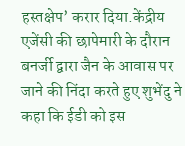हस्तक्षेप’ करार दिया.केंद्रीय एजेंसी की छापेमारी के दौरान बनर्जी द्वारा जैन के आवास पर जाने की निंदा करते हुए शुभेंदु ने कहा कि ईडी को इस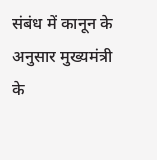संबंध में कानून के अनुसार मुख्यमंत्री के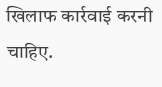खिलाफ कार्रवाई करनी चाहिए.